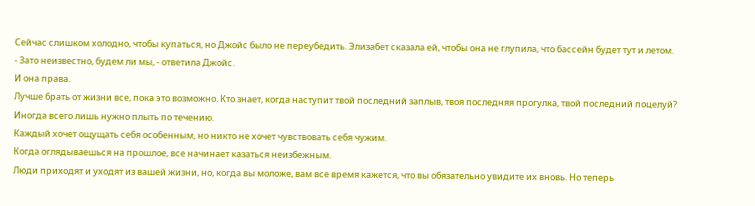Сейчас слишком холодно, чтобы купаться, но Джойс было не переубедить. Элизабет сказала ей, чтобы она не глупила, что бассейн будет тут и летом.
- Зато неизвестно, будем ли мы, - ответила Джойс.
И она права.
Лучше брать от жизни все, пока это возможно. Кто знает, когда наступит твой последний заплыв, твоя последняя прогулка, твой последний поцелуй?
Иногда всего лишь нужно плыть по течению.
Каждый хочет ощущать себя особенным, но никто не хочет чувствовать себя чужим.
Когда оглядываешься на прошлое, все начинает казаться неизбежным.
Люди приходят и уходят из вашей жизни, но, когда вы моложе, вам все время кажется, что вы обязательно увидите их вновь. Но теперь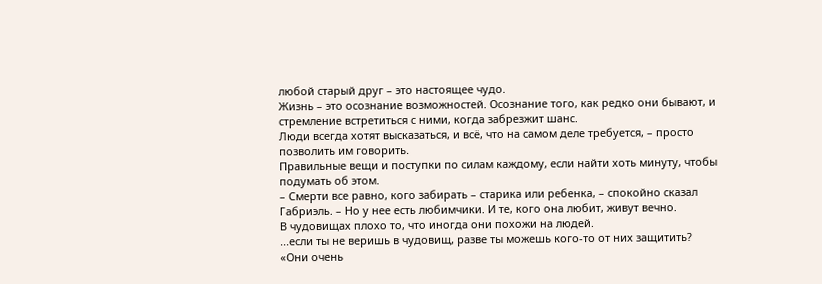любой старый друг – это настоящее чудо.
Жизнь – это осознание возможностей. Осознание того, как редко они бывают, и стремление встретиться с ними, когда забрезжит шанс.
Люди всегда хотят высказаться, и всё, что на самом деле требуется, – просто позволить им говорить.
Правильные вещи и поступки по силам каждому, если найти хоть минуту, чтобы подумать об этом.
– Смерти все равно, кого забирать – старика или ребенка, – спокойно сказал Габриэль. – Но у нее есть любимчики. И те, кого она любит, живут вечно.
В чудовищах плохо то, что иногда они похожи на людей.
...если ты не веришь в чудовищ, разве ты можешь кого-то от них защитить?
«Они очень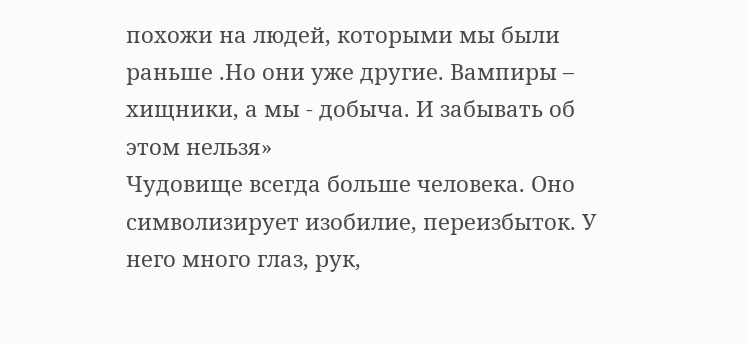похожи на людей, которыми мы были раньше .Но они уже другие. Вампиры – хищники, а мы - добыча. И забывать об этом нельзя»
Чудовище всегда больше человека. Оно символизирует изобилие, переизбыток. У него много глаз, рук,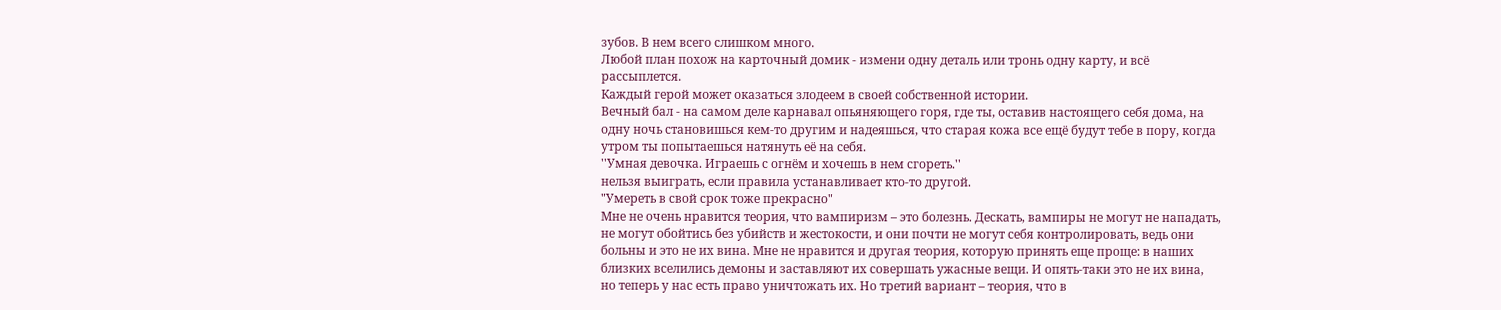зубов. В нем всего слишком много.
Любой план похож на карточный домик - измени одну деталь или тронь одну карту, и всё рассыплется.
Каждый герой может оказаться злодеем в своей собственной истории.
Вечный бал - на самом деле карнавал опьяняющего горя, где ты, оставив настоящего себя дома, на одну ночь становишься кем-то другим и надеяшься, что старая кожа все ещё будут тебе в пору, когда утром ты попытаешься натянуть её на себя.
''Умная девочка. Играешь с огнём и хочешь в нем сгореть.''
нельзя выиграть, если правила устанавливает кто-то другой.
"Умереть в свой срок тоже прекрасно"
Мне не очень нравится теория, что вампиризм – это болезнь. Дескать, вампиры не могут не нападать, не могут обойтись без убийств и жестокости, и они почти не могут себя контролировать, ведь они больны и это не их вина. Мне не нравится и другая теория, которую принять еще проще: в наших близких вселились демоны и заставляют их совершать ужасные вещи. И опять-таки это не их вина, но теперь у нас есть право уничтожать их. Но третий вариант – теория, что в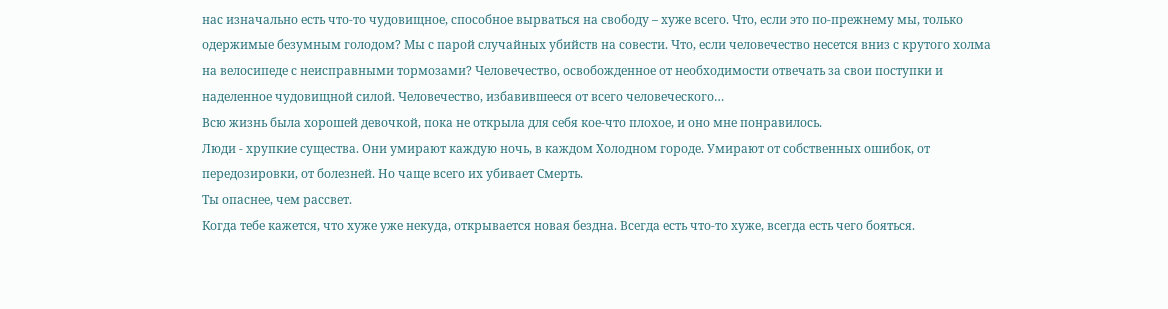нас изначально есть что-то чудовищное, способное вырваться на свободу – хуже всего. Что, если это по-прежнему мы, только одержимые безумным голодом? Мы с парой случайных убийств на совести. Что, если человечество несется вниз с крутого холма на велосипеде с неисправными тормозами? Человечество, освобожденное от необходимости отвечать за свои поступки и наделенное чудовищной силой. Человечество, избавившееся от всего человеческого…
Всю жизнь была хорошей девочкой, пока не открыла для себя кое-что плохое, и оно мне понравилось.
Люди - хрупкие существа. Они умирают каждую ночь, в каждом Холодном городе. Умирают от собственных ошибок, от передозировки, от болезней. Но чаще всего их убивает Смерть.
Ты опаснее, чем рассвет.
Когда тебе кажется, что хуже уже некуда, открывается новая бездна. Всегда есть что-то хуже, всегда есть чего бояться.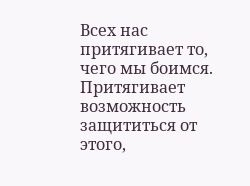Всех нас притягивает то, чего мы боимся. Притягивает возможность защититься от этого,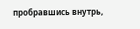пробравшись внутрь,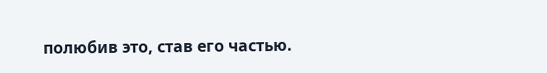полюбив это, став его частью.